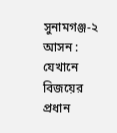সুনামগঞ্জ-২ আসন : যেখানে বিজয়ের প্রধান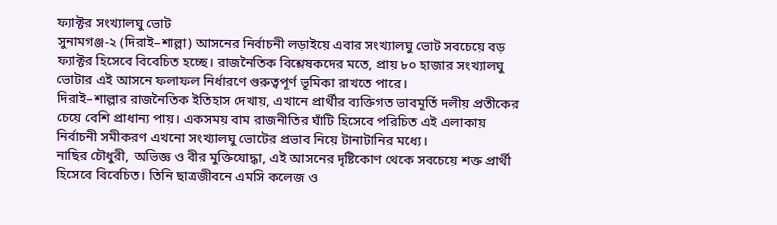ফ্যাক্টর সংখ্যালঘু ভোট
সুনামগঞ্জ-২ (দিরাই–শাল্লা) আসনের নির্বাচনী লড়াইয়ে এবার সংখ্যালঘু ভোট সবচেয়ে বড় ফ্যাক্টর হিসেবে বিবেচিত হচ্ছে। রাজনৈতিক বিশ্লেষকদের মতে, প্রায় ৮০ হাজার সংখ্যালঘু ভোটার এই আসনে ফলাফল নির্ধারণে গুরুত্বপূর্ণ ভূমিকা রাখতে পারে।
দিরাই–শাল্লার রাজনৈতিক ইতিহাস দেখায়, এখানে প্রার্থীর ব্যক্তিগত ভাবমূর্তি দলীয় প্রতীকের চেয়ে বেশি প্রাধান্য পায়। একসময় বাম রাজনীতির ঘাঁটি হিসেবে পরিচিত এই এলাকায় নির্বাচনী সমীকরণ এখনো সংখ্যালঘু ভোটের প্রভাব নিয়ে টানাটানির মধ্যে।
নাছির চৌধুরী, অভিজ্ঞ ও বীর মুক্তিযোদ্ধা, এই আসনের দৃষ্টিকোণ থেকে সবচেয়ে শক্ত প্রার্থী হিসেবে বিবেচিত। তিনি ছাত্রজীবনে এমসি কলেজ ও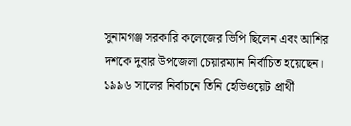সুনামগঞ্জ সরকারি কলেজের ভিপি ছিলেন এবং আশির দশকে দুবার উপজেলা চেয়ারম্যান নির্বাচিত হয়েছেন। ১৯৯৬ সালের নির্বাচনে তিনি হেভিওয়েট প্রার্থী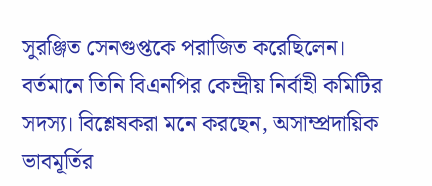সুরঞ্জিত সেনগুপ্তকে পরাজিত করেছিলেন। বর্তমানে তিনি বিএনপির কেন্দ্রীয় নির্বাহী কমিটির সদস্য। বিশ্লেষকরা মনে করছেন, অসাম্প্রদায়িক ভাবমূর্তির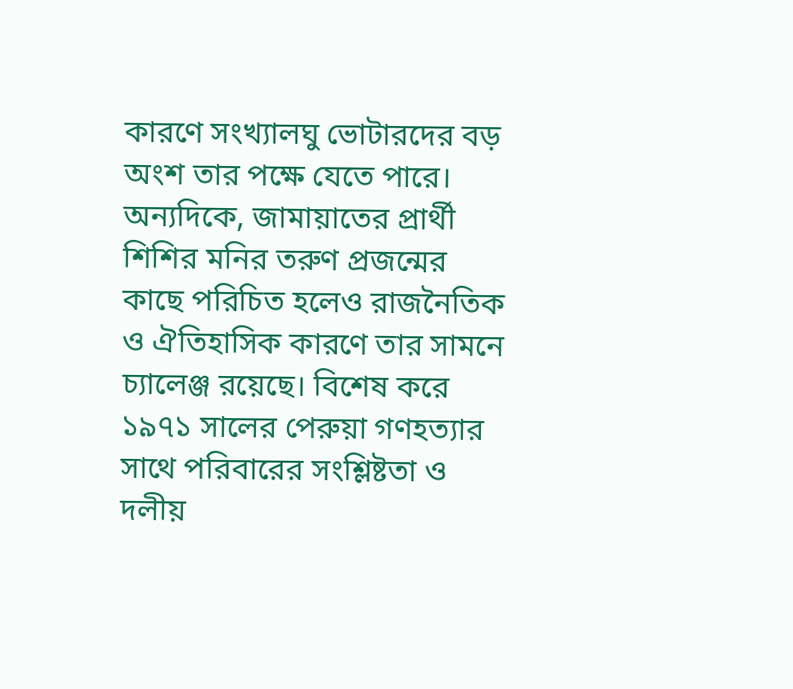কারণে সংখ্যালঘু ভোটারদের বড় অংশ তার পক্ষে যেতে পারে।
অন্যদিকে, জামায়াতের প্রার্থী শিশির মনির তরুণ প্রজন্মের কাছে পরিচিত হলেও রাজনৈতিক ও ঐতিহাসিক কারণে তার সামনে চ্যালেঞ্জ রয়েছে। বিশেষ করে ১৯৭১ সালের পেরুয়া গণহত্যার সাথে পরিবারের সংশ্লিষ্টতা ও দলীয়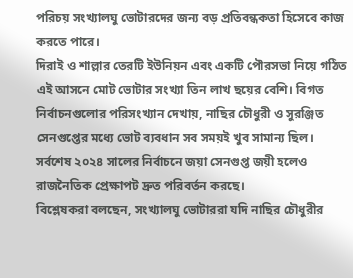পরিচয় সংখ্যালঘু ভোটারদের জন্য বড় প্রতিবন্ধকতা হিসেবে কাজ করতে পারে।
দিরাই ও শাল্লার তেরটি ইউনিয়ন এবং একটি পৌরসভা নিয়ে গঠিত এই আসনে মোট ভোটার সংখ্যা তিন লাখ ছয়ের বেশি। বিগত নির্বাচনগুলোর পরিসংখ্যান দেখায়, নাছির চৌধুরী ও সুরঞ্জিত সেনগুপ্তের মধ্যে ভোট ব্যবধান সব সময়ই খুব সামান্য ছিল। সর্বশেষ ২০২৪ সালের নির্বাচনে জয়া সেনগুপ্ত জয়ী হলেও রাজনৈতিক প্রেক্ষাপট দ্রুত পরিবর্তন করছে।
বিশ্লেষকরা বলছেন, সংখ্যালঘু ভোটাররা যদি নাছির চৌধুরীর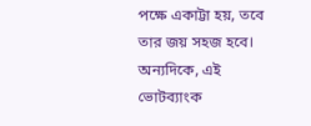পক্ষে একাট্টা হয়, তবে তার জয় সহজ হবে। অন্যদিকে, এই ভোটব্যাংক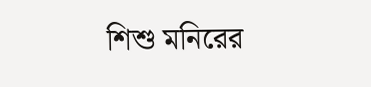শিশু মনিরের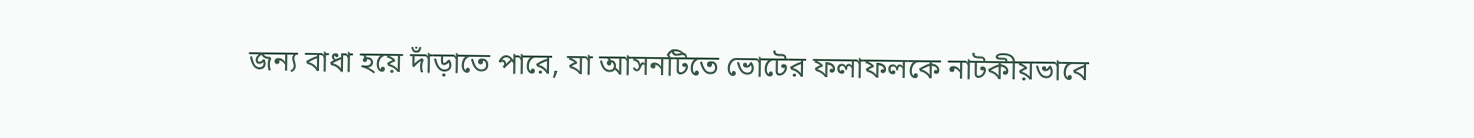জন্য বাধা হয়ে দাঁড়াতে পারে, যা আসনটিতে ভোটের ফলাফলকে নাটকীয়ভাবে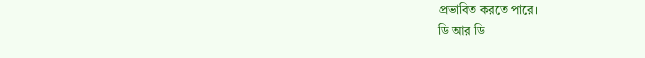প্রভাবিত করতে পারে।
ডি আর ডি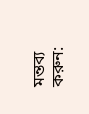মন্তব্য করুন: